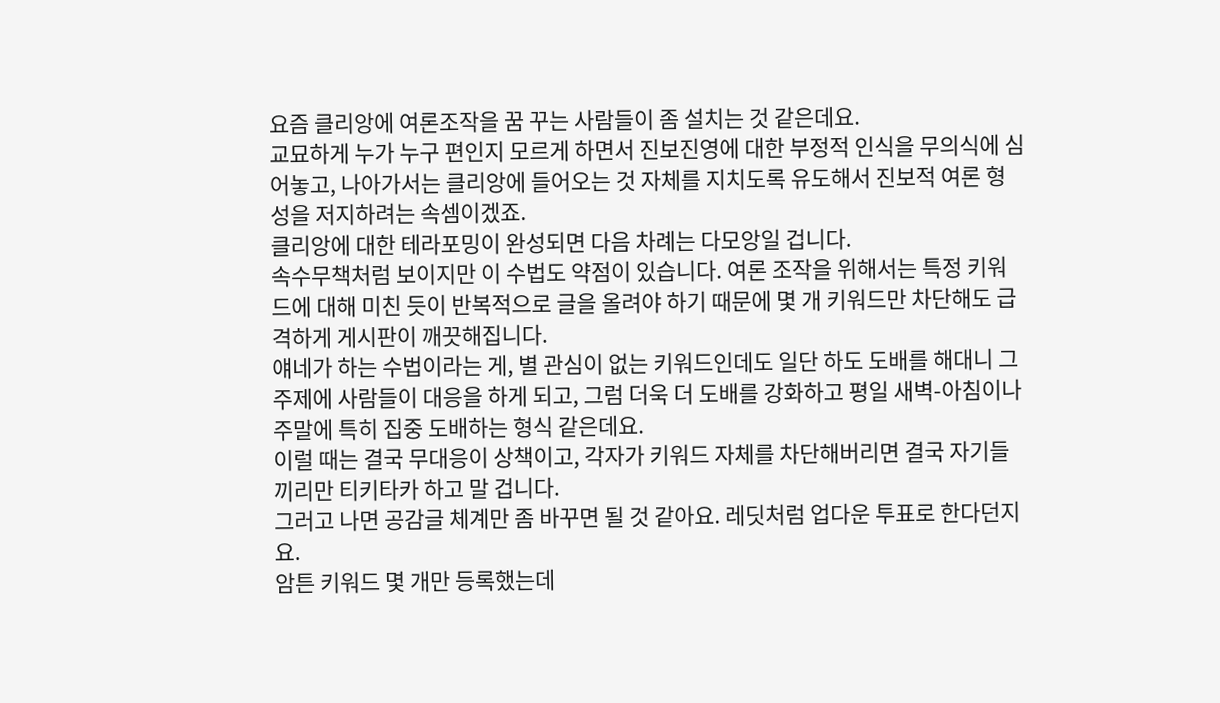요즘 클리앙에 여론조작을 꿈 꾸는 사람들이 좀 설치는 것 같은데요.
교묘하게 누가 누구 편인지 모르게 하면서 진보진영에 대한 부정적 인식을 무의식에 심어놓고, 나아가서는 클리앙에 들어오는 것 자체를 지치도록 유도해서 진보적 여론 형성을 저지하려는 속셈이겠죠.
클리앙에 대한 테라포밍이 완성되면 다음 차례는 다모앙일 겁니다.
속수무책처럼 보이지만 이 수법도 약점이 있습니다. 여론 조작을 위해서는 특정 키워드에 대해 미친 듯이 반복적으로 글을 올려야 하기 때문에 몇 개 키워드만 차단해도 급격하게 게시판이 깨끗해집니다.
얘네가 하는 수법이라는 게, 별 관심이 없는 키워드인데도 일단 하도 도배를 해대니 그 주제에 사람들이 대응을 하게 되고, 그럼 더욱 더 도배를 강화하고 평일 새벽-아침이나 주말에 특히 집중 도배하는 형식 같은데요.
이럴 때는 결국 무대응이 상책이고, 각자가 키워드 자체를 차단해버리면 결국 자기들끼리만 티키타카 하고 말 겁니다.
그러고 나면 공감글 체계만 좀 바꾸면 될 것 같아요. 레딧처럼 업다운 투표로 한다던지요.
암튼 키워드 몇 개만 등록했는데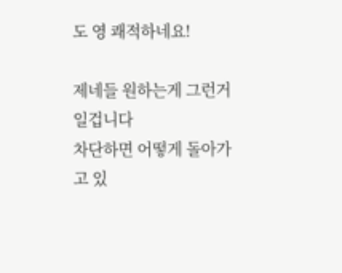도 영 쾌적하네요!

제네들 원하는게 그런거 일겁니다
차단하면 어떻게 돌아가고 있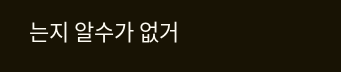는지 알수가 없거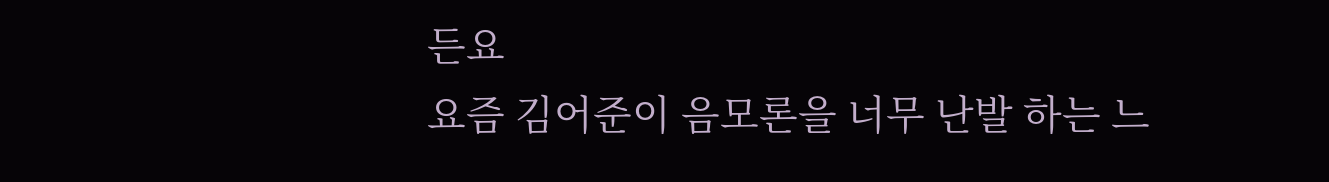든요
요즘 김어준이 음모론을 너무 난발 하는 느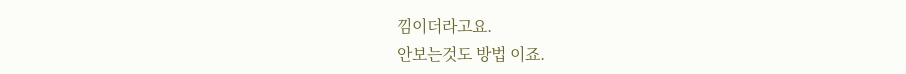낌이더라고요.
안보는것도 방법 이죠.